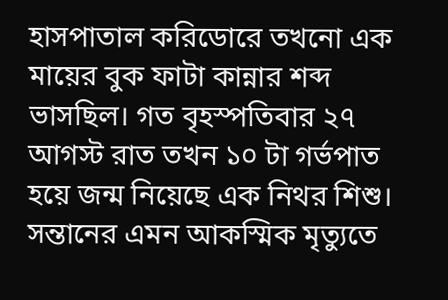হাসপাতাল করিডোরে তখনো এক মায়ের বুক ফাটা কান্নার শব্দ ভাসছিল। গত বৃহস্পতিবার ২৭ আগস্ট রাত তখন ১০ টা গর্ভপাত হয়ে জন্ম নিয়েছে এক নিথর শিশু। সন্তানের এমন আকস্মিক মৃত্যুতে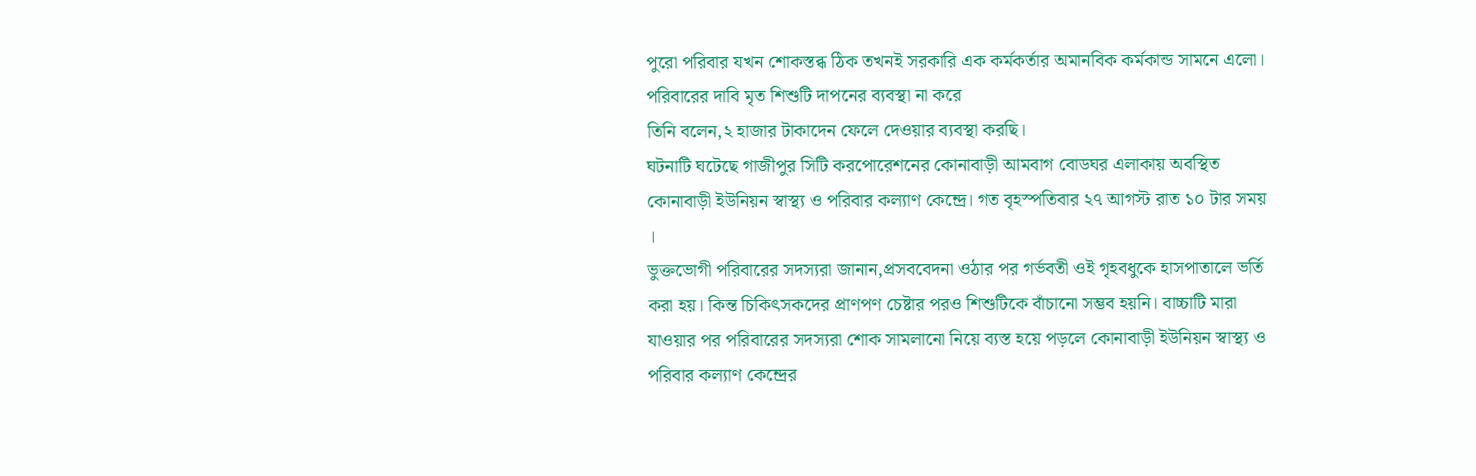পুরো পরিবার যখন শোকস্তব্ধ ঠিক তখনই সরকারি এক কর্মকর্তার অমানবিক কর্মকান্ড সামনে এলো। পরিবারের দাবি মৃত শিশুটি দাপনের ব্যবস্থা না করে
তিনি বলেন,২ হাজার টাকাদেন ফেলে দেওয়ার ব্যবস্থা করছি।
ঘটনাটি ঘটেছে গাজীপুর সিটি করপোরেশনের কোনাবাড়ী আমবাগ বোডঘর এলাকায় অবস্থিত কোনাবাড়ী ইউনিয়ন স্বাস্থ্য ও পরিবার কল্যাণ কেন্দ্রে। গত বৃহস্পতিবার ২৭ আগস্ট রাত ১০ টার সময় ।
ভুক্তভোগী পরিবারের সদস্যরা জানান,প্রসববেদনা ওঠার পর গর্ভবতী ওই গৃহবধুকে হাসপাতালে ভর্তি করা হয়। কিন্ত চিকিৎসকদের প্রাণপণ চেষ্টার পরও শিশুটিকে বাঁচানো সম্ভব হয়নি। বাচ্চাটি মারা যাওয়ার পর পরিবারের সদস্যরা শোক সামলানো নিয়ে ব্যস্ত হয়ে পড়লে কোনাবাড়ী ইউনিয়ন স্বাস্থ্য ও পরিবার কল্যাণ কেন্দ্রের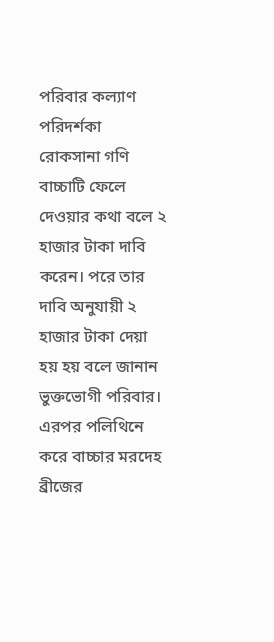পরিবার কল্যাণ পরিদর্শকা
রোকসানা গণি বাচ্চাটি ফেলে দেওয়ার কথা বলে ২ হাজার টাকা দাবি করেন। পরে তার দাবি অনুযায়ী ২ হাজার টাকা দেয়া হয় হয় বলে জানান ভুক্তভোগী পরিবার। এরপর পলিথিনে করে বাচ্চার মরদেহ ব্রীজের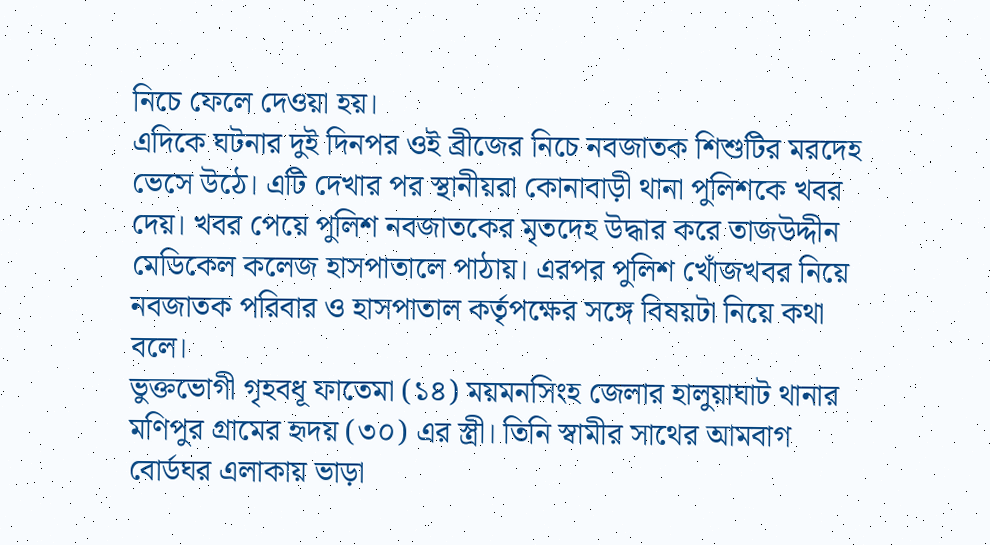নিচে ফেলে দেওয়া হয়।
এদিকে ঘটনার দুই দিনপর ওই ব্রীজের নিচে নবজাতক শিশুটির মরদেহ ভেসে উঠে। এটি দেখার পর স্থানীয়রা কোনাবাড়ী থানা পুলিশকে খবর দেয়। খবর পেয়ে পুলিশ নবজাতকের মৃতদেহ উদ্ধার করে তাজউদ্দীন মেডিকেল কলেজ হাসপাতালে পাঠায়। এরপর পুলিশ খোঁজখবর নিয়ে নবজাতক পরিবার ও হাসপাতাল কর্তৃপক্ষের সঙ্গে বিষয়টা নিয়ে কথা বলে।
ভুক্তভোগী গৃহবধূ ফাতেমা (১৪) ময়মনসিংহ জেলার হালুয়াঘাট থানার মণিপুর গ্রামের হৃদয় (৩০) এর স্ত্রী। তিনি স্বামীর সাথের আমবাগ বোর্ডঘর এলাকায় ভাড়া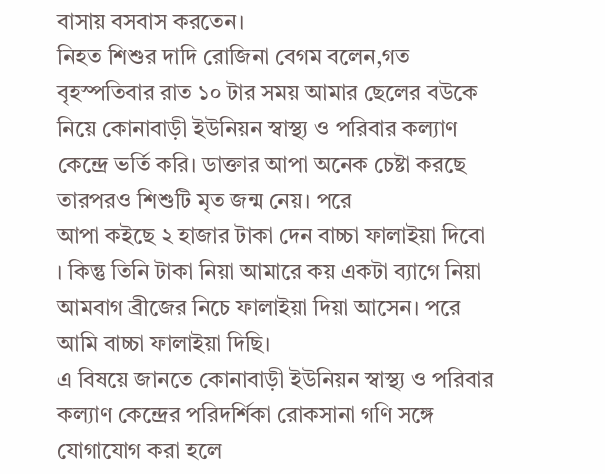বাসায় বসবাস করতেন।
নিহত শিশুর দাদি রোজিনা বেগম বলেন,গত বৃহস্পতিবার রাত ১০ টার সময় আমার ছেলের বউকে নিয়ে কোনাবাড়ী ইউনিয়ন স্বাস্থ্য ও পরিবার কল্যাণ কেন্দ্রে ভর্তি করি। ডাক্তার আপা অনেক চেষ্টা করছে তারপরও শিশুটি মৃত জন্ম নেয়। পরে
আপা কইছে ২ হাজার টাকা দেন বাচ্চা ফালাইয়া দিবো । কিন্তু তিনি টাকা নিয়া আমারে কয় একটা ব্যাগে নিয়া আমবাগ ব্রীজের নিচে ফালাইয়া দিয়া আসেন। পরে আমি বাচ্চা ফালাইয়া দিছি।
এ বিষয়ে জানতে কোনাবাড়ী ইউনিয়ন স্বাস্থ্য ও পরিবার কল্যাণ কেন্দ্রের পরিদর্শিকা রোকসানা গণি সঙ্গে যোগাযোগ করা হলে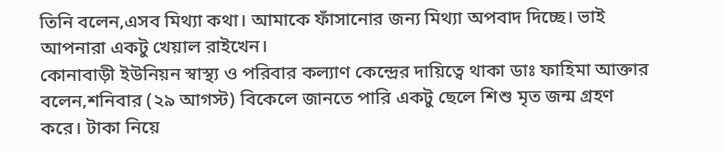তিনি বলেন,এসব মিথ্যা কথা। আমাকে ফাঁসানোর জন্য মিথ্যা অপবাদ দিচ্ছে। ভাই আপনারা একটু খেয়াল রাইখেন।
কোনাবাড়ী ইউনিয়ন স্বাস্থ্য ও পরিবার কল্যাণ কেন্দ্রের দায়িত্বে থাকা ডাঃ ফাহিমা আক্তার বলেন,শনিবার (২৯ আগস্ট) বিকেলে জানতে পারি একটু ছেলে শিশু মৃত জন্ম গ্রহণ করে। টাকা নিয়ে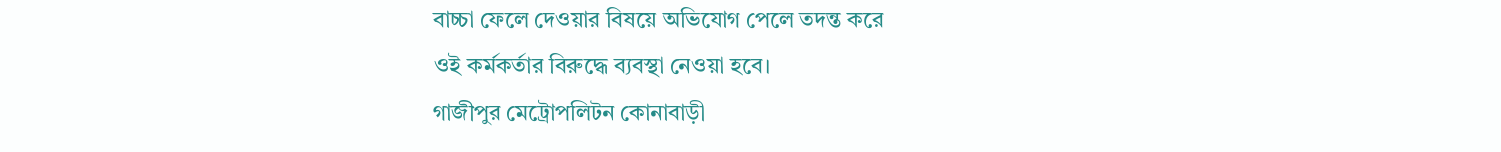বাচ্চা ফেলে দেওয়ার বিষয়ে অভিযোগ পেলে তদন্ত করে
ওই কর্মকর্তার বিরুদ্ধে ব্যবস্থা নেওয়া হবে।
গাজীপুর মেট্রোপলিটন কোনাবাড়ী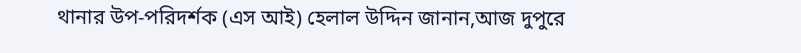থানার উপ-পরিদর্শক (এস আই) হেলাল উদ্দিন জানান,আজ দুপুরে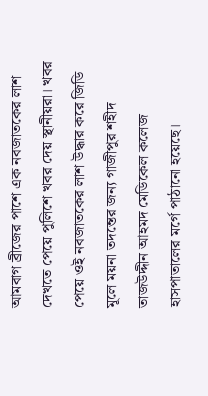আমবাগ ব্রীজের পাশে এক নবজাতকের লাশ দেখতে পেয়ে পুলিশে খবর দেয় স্থানীয়রা। খবর পেয়ে ওই নবজাতকের লাশ উদ্ধার করে জিডি মূলে ময়না তদন্তের জন্য গাজীপুর শহীদ তাজউদ্দীন আহমদ মেডিকেল কলেজ হাসপাতালের মর্গে পাঠানো হয়েছে।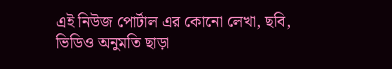এই নিউজ পোর্টাল এর কোনো লেখা, ছবি, ভিডিও অনুমতি ছাড়া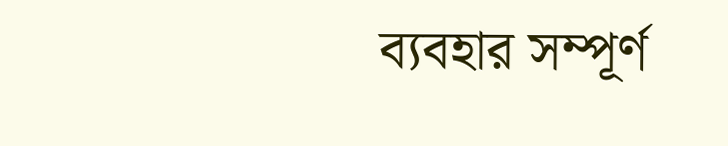ব্যবহার সম্পূর্ণ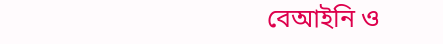বেআইনি ও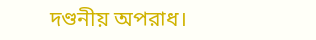দণ্ডনীয় অপরাধ।